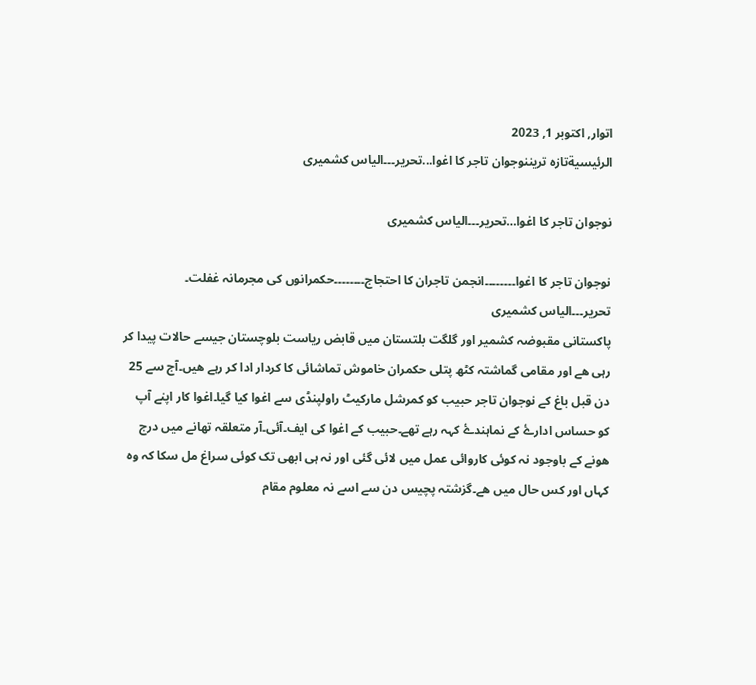اتوار, اکتوبر 1, 2023
الرئيسيةتازہ تریننوجوان تاجر کا اغوا...تحریر۔۔۔الیاس کشمیری

نوجوان تاجر کا اغوا…تحریر۔۔۔الیاس کشمیری

نوجوان تاجر کا اغوا۔۔۔۔۔۔۔۔انجمن تاجران کا احتجاج۔۔۔۔۔۔۔۔حکمرانوں کی مجرمانہ غفلت۔
تحریر۔۔۔الیاس کشمیری
پاکستانی مقبوضہ کشمیر اور گلگت بلتستان میں قابض ریاست بلوچستان جیسے حالات پیدا کر رہی ھے اور مقامی گماشتہ کٹھ پتلی حکمران خاموش تماشائی کا کردار ادا کر رہے ھیں۔آج سے 25 دن قبل باغ کے نوجوان تاجر حبیب کو کمرشل مارکیٹ راولپنڈی سے اغوا کیا گیا۔اغوا کار اپنے آپ کو حساس ادارۓ کے نماہندۓ کہہ رہے تھے۔حبیب کے اغوا کی ایف۔آئی۔آر متعلقہ تھانے میں درج ھونے کے باوجود نہ کوئی کاروائی عمل میں لائی گئی اور نہ ہی ابھی تک کوئی سراغ مل سکا کہ وہ کہاں اور کس حال میں ھے۔گزشتہ پچیس دن سے اسے نہ معلوم مقام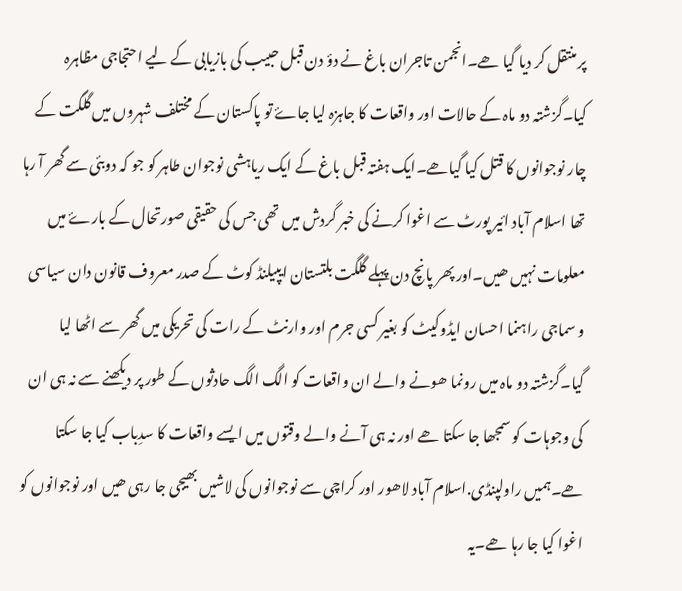پر منتقل کر دیا گیا ھے۔انجمن تاجران باغ نے دؤ دن قبل حبیب کی بازیابی کے لیے احتجاجی مظاہرہ کیا۔گزشتہ دو ماہ کے حالات اور واقعات کا جاہزہ لیا جاۓ تو پاکستان کے مختلف شہروں میں گلگت کے چار نوجوانوں کا قتل کیا گیاھے۔ایک ہفتہ قبل باغ کے ایک ریاہشی نوجوان طاہر کو جو کہ دوبئی سے گھر آ رہا تھا اسلام آباد ائیر پورٹ سے اغوا کرنے کی خبر گردش میں تھی جس کی حقیقی صورتحال کے بارۓ میں معلومات نہیں ھیں۔اور پھر پانچ دن پہلے گلگت بلتستان ایپیلنڈ کوٹ کے صدر معروف قانون دان سیاسی و سماجی راہنما احسان ایڈوکیٹ کو بغیر کسی جرم اور وارنٹ کے رات کی تحریکی میں گھر سے اٹھا لیا گیا۔گزشتہ دو ماہ میں رونما ھونے والے ان واقعات کو الگ الگ حادثوں کے طور پر دیکھنے سے نہ ہی ان کی وجوہات کو سمجھا جا سکتا ھے اور نہ ہی آنے والے وقتوں میں ایسے واقعات کا سدِباب کیا جا سکتا ھے۔ہمیں راولپنڈی.اسلام آباد لاھور اور کراچی سے نوجوانوں کی لاشیں بھیجی جا رہی ھیں اور نوجوانوں کو اغوا کیا جا رہا ھے۔یہ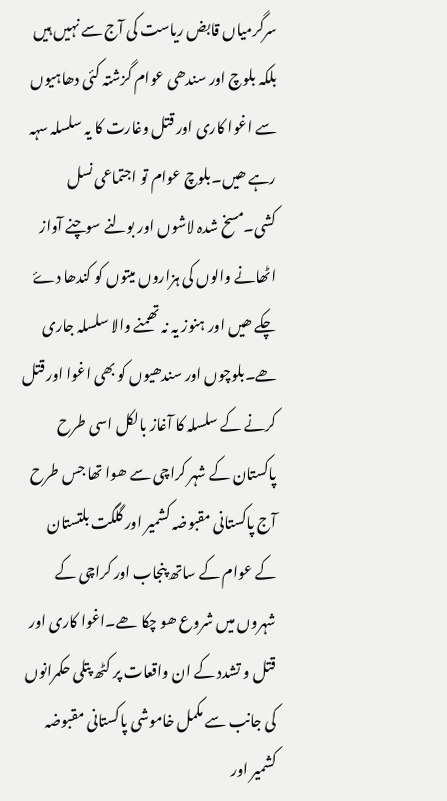سرگرمیاں قابض ریاست کی آج سے نہیں ہیں بلکہ بلوچ اور سندھی عوام گزشتہ کئی دھاہیوں سے اغوا کاری اور قتل وغارت کا یہ سلسلہ سہہ رہے ھیں۔بلوچ عوام تو اجتماعی نسل کشی۔مسخ شدہ لاشوں اور بولنے سوچنے آواز اٹھانے والوں کی ہزاروں میتوں کو کندھا دۓ چکے ھیں اور ہنوز یہ نہ تھمنے والا سلسلہ جاری ھے۔بلوچوں اور سندھیوں کو بھی اغوا اور قتل کرنے کے سلسلہ کا آغاز بالکل اسی طرح پاکستان کے شہر کراچی سے ھوا تھا جس طرح آج پاکستانی مقبوضہ کشمیر اور گلگت بلتستان کے عوام کے ساتھ پنجاب اور کراچی کے شہروں میں شروع ھو چکا ھے۔اغوا کاری اور قتل و تشدد کے ان واقعات پر کٹھ پتلی حکمرانوں کی جانب سے مکمل خاموشی پاکستانی مقبوضہ کشمیر اور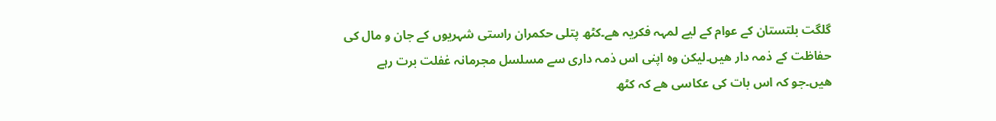گلگت بلتستان کے عوام کے لیے لمہہ فکریہ ھے۔کٹھ پتلی حکمران راستی شہریوں کے جان و مال کی حفاظت کے ذمہ دار ھیں۔لیکن وہ اپنی اس ذمہ داری سے مسلسل مجرمانہ غفلت برت رہے ھیں۔جو کہ اس بات کی عکاسی ھے کہ کٹھ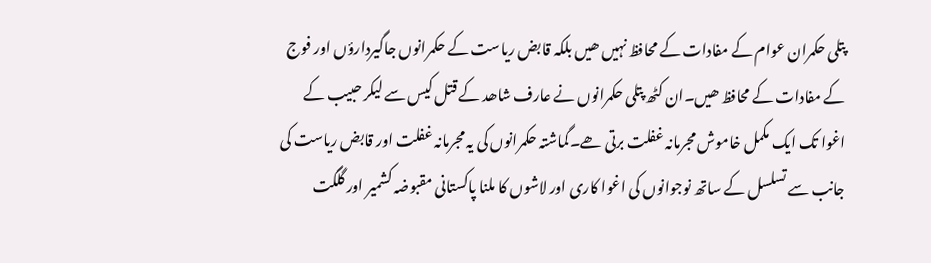پتلی حکمران عوام کے مفادات کے محافظ نہیں ھیں بلکہ قابض ریاست کے حکمرانوں جاگیردارؤں اور فوج کے مفادات کے محافظ ھیں۔ان کٹھ پتلی حکمرانوں نے عارف شاھد کے قتل کیس سے لیکر حبیب کے اغوا تک ایک مکمل خاموش مجرمانہ غفلت برتی ھے۔گماشتہ حکمرانوں کی یہ مجرمانہ غفلت اور قابض ریاست کی جانب سے تسلسل کے ساتھ نوجوانوں کی اغوا کاری اور لاشوں کا ملنا پاکستانی مقبوضہ کشمیر اور گلگت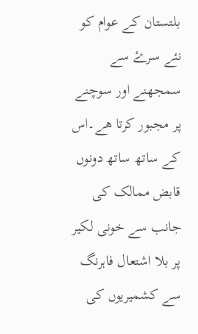بلتستان کے عوام کو نئے سرۓ سے سمجھنے اور سوچنے پر مجبور کرتا ھے۔اس کے ساتھ ساتھ دونوں قابض ممالک کی جانب سے خونی لکیر پر بلا اشتعال فاہرنگ سے کشمیریوں کی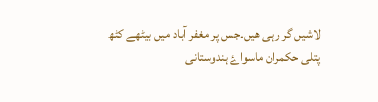لاشیں گر رہی ھیں۔جس پر مغفر آباد میں بیٹھے کٹھ پتلی حکمران ماسواۓ ہندوستانی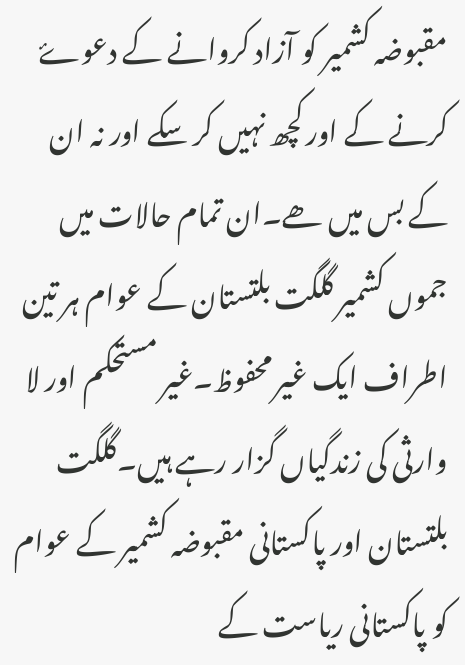مقبوضہ کشمیر کو آزاد کروانے کے دعوۓ کرنے کے اور کچھ نہیں کر سکے اور نہ ان کے بس میں ھے۔ان تمام حالات میں جموں کشمیر گلگت بلتستان کے عوام ہر تین اطراف ایک غیر محفوظ۔غیر مستحکم اور لا وارثی کی زندگیاں گزار رہے ہیں۔گلگت بلتستان اور پاکستانی مقبوضہ کشمیر کے عوام کو پاکستانی ریاست کے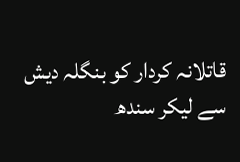قاتلانہ کردار کو بنگلہ دیش سے لیکر سندھ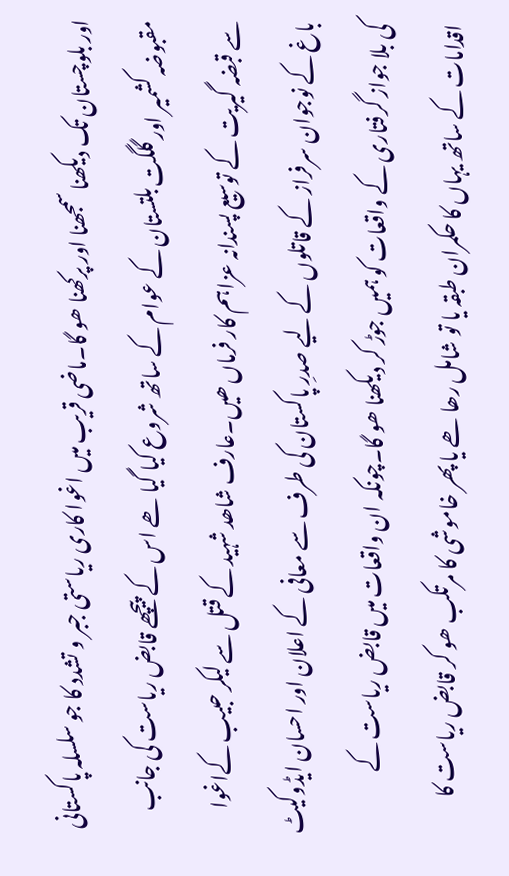اور بلوچستان تک دیکھنا سمجھنا اور پرکھنا ھو گا۔ماضی قریب میں اغوا کاری ریاستی جبر و تشدد کا جو سلسلہ پاکستانی مقبوضہ کشمیر اور گلگت بلتستان کے عوام کے ساتھ شروع کیا گیا ھے اس کے پیچھے قابض ریاست کی جانب سے قبضہ گیریت کے توسیع پسندانہ عزاہم کار فرماں ھیں۔عارف شاھد شہید کے قتل سے لیکر حبیب کےاغوا باغ کے نوجوان سرفراز کے قاتلوں کے لیے صدرِ پاکستان کی طرف سے معافی کے اعلان اور احسان ایڈوکیٹ کی بلا جواز گرفتاری کے واقعات کو ہمیں جوڑ کر دیکھنا ھو گا۔چونکہ ان واقعات میں قابض ریاست کے اقدامات کے ساتھ یہاں کا حکمران طبقہ یا تو شامل رھا ھے یا پھر خاموشی کا مرتکب ھو کر قابض ریاست کا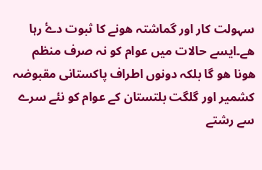سہولت کار اور گماشتہ ھونے کا ثبوت دۓ رہا ھے۔ایسے حالات میں عوام کو نہ صرف منظم ھونا ھو گا بلکہ دونوں اطراف پاکستانی مقبوضہ کشمیر اور گلگت بلتستان کے عوام کو نئے سرے سے رشتے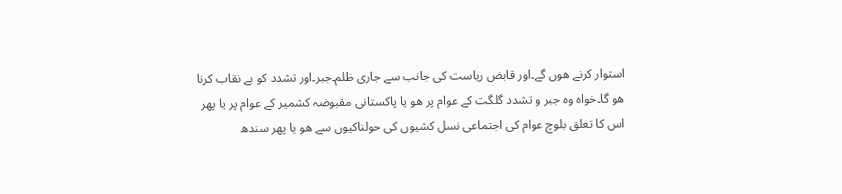استوار کرنے ھوں گے۔اور قابض ریاست کی جانب سے جاری ظلم۔جبر۔اور تشدد کو بے نقاب کرنا ھو گا۔خواہ وہ جبر و تشدد گلگت کے عوام پر ھو یا پاکستانی مقبوضہ کشمیر کے عوام پر یا پھر اس کا تعلق بلوچ عوام کی اجتماعی نسل کشیوں کی حولناکیوں سے ھو یا پھر سندھ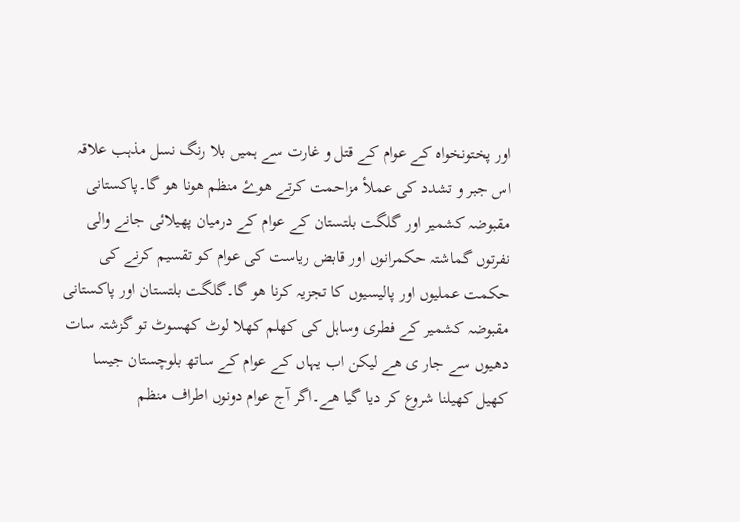اور پختونخواہ کے عوام کے قتل و غارت سے ہمیں بلا رنگ نسل مذہب علاقہ اس جبر و تشدد کی عملأ مزاحمت کرتے ھوۓ منظم ھونا ھو گا۔پاکستانی مقبوضہ کشمیر اور گلگت بلتستان کے عوام کے درمیان پھیلائی جانے والی نفرتوں گماشتہ حکمرانوں اور قابض ریاست کی عوام کو تقسیم کرنے کی حکمت عملیوں اور پالیسیوں کا تجزیہ کرنا ھو گا۔گلگت بلتستان اور پاکستانی مقبوضہ کشمیر کے فطری وساہل کی کھلم کھلا لوٹ کھسوٹ تو گزشتہ سات دھیوں سے جار ی ھے لیکن اب یہاں کے عوام کے ساتھ بلوچستان جیسا کھیل کھیلنا شروع کر دیا گیا ھے۔اگر آج عوام دونوں اطراف منظم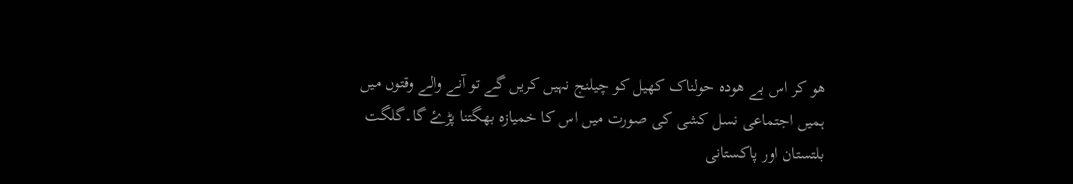ھو کر اس بے ھودہ حولناک کھیل کو چیلنج نہیں کریں گے تو آنے والے وقتوں میں ہمیں اجتماعی نسل کشی کی صورت میں اس کا خمیازہ بھگتنا پڑۓ گا۔گلگت بلتستان اور پاکستانی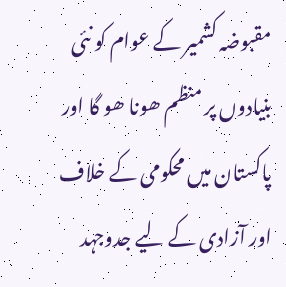مقبوضہ کشمیر کے عوام کو نئی بنیادوں پر منظم ھونا ھو گا اور پاکستان میں محکومی کے خلاف اور آزادی کے لیے جدوجہد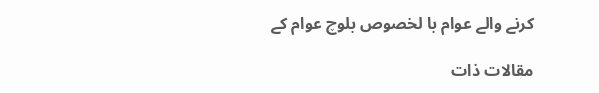کرنے والے عوام با لخصوص بلوچ عوام کے

مقالات ذات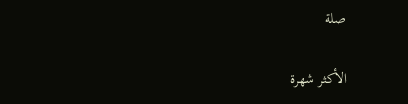صلة

الأكثر شهرة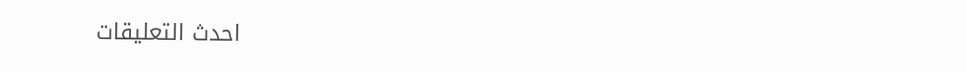احدث التعليقات